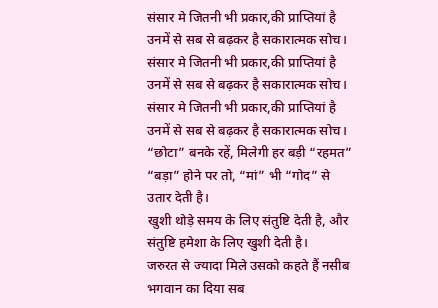संसार मे जितनी भी प्रकार,की प्राप्तियां है उनमें से सब से बढ़कर है सकारात्मक सोच।
संसार मे जितनी भी प्रकार,की प्राप्तियां है उनमें से सब से बढ़कर है सकारात्मक सोच।
संसार मे जितनी भी प्रकार,की प्राप्तियां है उनमें से सब से बढ़कर है सकारात्मक सोच।
“छोटा” बनके रहें, मिलेगी हर बड़ी “रहमत” “बड़ा” होने पर तो, “मां” भी “गोद” से उतार देती है।
खुशी थोड़े समय के लिए संतुष्टि देती है, और संतुष्टि हमेशा के लिए खुशी देती है।
जरुरत से ज्यादा मिले उसको कहते हैं नसीब भगवान का दिया सब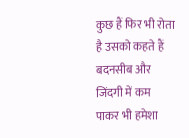कुछ हैं फिर भी रोता है उसको कहते हैं बदनसीब और जिंदगी में कम पाकर भी हमेशा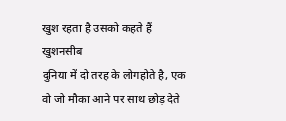खुश रहता है उसको कहते हैं खुशनसीब
दुनिया में दो तरह के लोगहोते है, एक वो जो मौका आने पर साथ छोड़ देते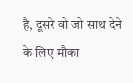है, दूसरे वो जो साथ देने के लिए मौका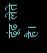ढूंढ लेते है।